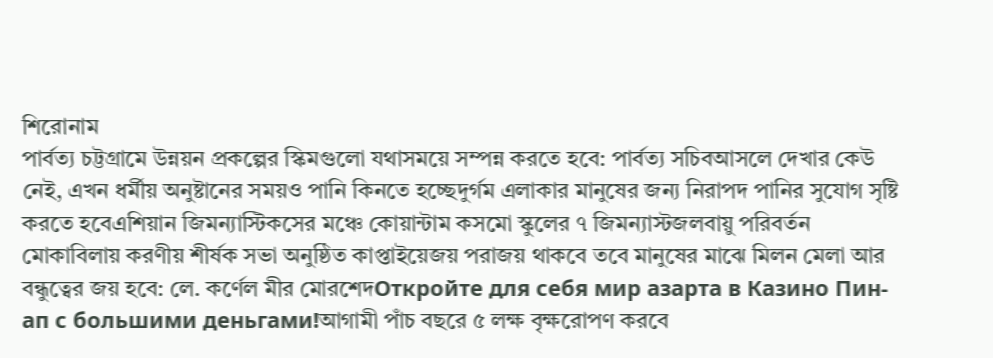শিরোনাম
পার্বত্য চট্টগ্রামে উন্নয়ন প্রকল্পের স্কিমগুলো যথাসময়ে সম্পন্ন করতে হবে: পার্বত্য সচিবআসলে দেখার কেউ নেই, এখন ধর্মীয় অনুষ্টানের সময়ও পানি কিনতে হচ্ছেদুর্গম এলাকার মানুষের জন্য নিরাপদ পানির সুযোগ সৃষ্টি করতে হবেএশিয়ান জিমন্যাস্টিকসের মঞ্চে কোয়ান্টাম কসমো স্কুলের ৭ জিমন্যাস্টজলবায়ু পরিবর্তন মোকাবিলায় করণীয় শীর্ষক সভা অনুষ্ঠিত কাপ্তাইয়েজয় পরাজয় থাকবে তবে মানুষের মাঝে মিলন মেলা আর বন্ধুত্বের জয় হবে: লে. কর্ণেল মীর মোরশেদОткройте для себя мир азарта в Казино Пин-ап с большими деньгами!আগামী পাঁচ বছরে ৫ লক্ষ বৃক্ষরোপণ করবে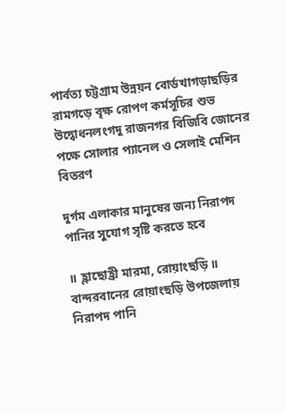পার্বত্য চট্টগ্রাম উন্নয়ন বোর্ডখাগড়াছড়ির রামগড়ে বৃক্ষ রোপণ কর্মসূচির শুভ উদ্বোধনলংগদু রাজনগর বিজিবি জোনের পক্ষে সোলার প্যানেল ও সেলাই মেশিন বিতরণ

দুর্গম এলাকার মানুষের জন্য নিরাপদ পানির সুযোগ সৃষ্টি করতে হবে

॥ হ্লাছোহ্রী মারমা, রোয়াংছড়ি ॥
বান্দরবানের রোয়াংছড়ি উপজেলায় নিরাপদ পানি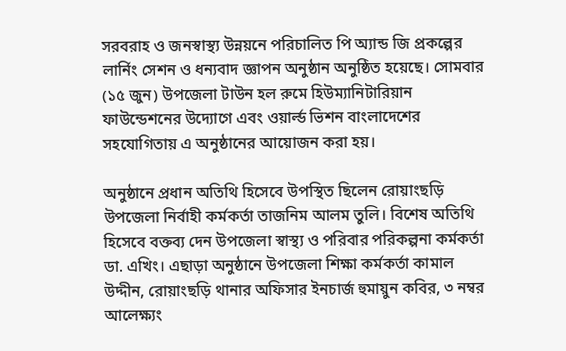সরবরাহ ও জনস্বাস্থ্য উন্নয়নে পরিচালিত পি অ্যান্ড জি প্রকল্পের লার্নিং সেশন ও ধন্যবাদ জ্ঞাপন অনুষ্ঠান অনুষ্ঠিত হয়েছে। সোমবার (১৫ জুন) উপজেলা টাউন হল রুমে হিউম্যানিটারিয়ান ফাউন্ডেশনের উদ্যোগে এবং ওয়ার্ল্ড ভিশন বাংলাদেশের সহযোগিতায় এ অনুষ্ঠানের আয়োজন করা হয়।

অনুষ্ঠানে প্রধান অতিথি হিসেবে উপস্থিত ছিলেন রোয়াংছড়ি উপজেলা নির্বাহী কর্মকর্তা তাজনিম আলম তুলি। বিশেষ অতিথি হিসেবে বক্তব্য দেন উপজেলা স্বাস্থ্য ও পরিবার পরিকল্পনা কর্মকর্তা ডা. এখিং। এছাড়া অনুষ্ঠানে উপজেলা শিক্ষা কর্মকর্তা কামাল উদ্দীন, রোয়াংছড়ি থানার অফিসার ইনচার্জ হুমায়ুন কবির, ৩ নম্বর আলেক্ষ্যং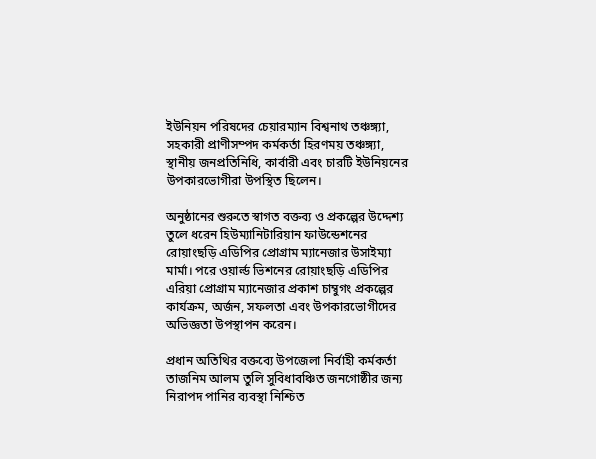ইউনিয়ন পরিষদের চেয়ারম্যান বিশ্বনাথ তঞ্চঙ্গ্যা, সহকারী প্রাণীসম্পদ কর্মকর্তা হিরণময় তঞ্চঙ্গ্যা, স্থানীয় জনপ্রতিনিধি, কার্বারী এবং চারটি ইউনিয়নের উপকারভোগীরা উপস্থিত ছিলেন।

অনুষ্ঠানের শুরুতে স্বাগত বক্তব্য ও প্রকল্পের উদ্দেশ্য তুলে ধরেন হিউম্যানিটারিয়ান ফাউন্ডেশনের রোয়াংছড়ি এডিপির প্রোগ্রাম ম্যানেজার উসাইম্যা মার্মা। পরে ওয়ার্ল্ড ভিশনের রোয়াংছড়ি এডিপির এরিয়া প্রোগ্রাম ম্যানেজার প্রকাশ চাম্বুগং প্রকল্পের কার্যক্রম, অর্জন, সফলতা এবং উপকারভোগীদের অভিজ্ঞতা উপস্থাপন করেন।

প্রধান অতিথির বক্তব্যে উপজেলা নির্বাহী কর্মকর্তা তাজনিম আলম তুলি সুবিধাবঞ্চিত জনগোষ্ঠীর জন্য নিরাপদ পানির ব্যবস্থা নিশ্চিত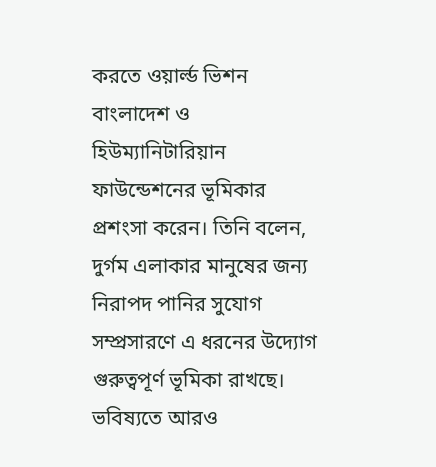করতে ওয়ার্ল্ড ভিশন বাংলাদেশ ও হিউম্যানিটারিয়ান ফাউন্ডেশনের ভূমিকার প্রশংসা করেন। তিনি বলেন, দুর্গম এলাকার মানুষের জন্য নিরাপদ পানির সুযোগ সম্প্রসারণে এ ধরনের উদ্যোগ গুরুত্বপূর্ণ ভূমিকা রাখছে। ভবিষ্যতে আরও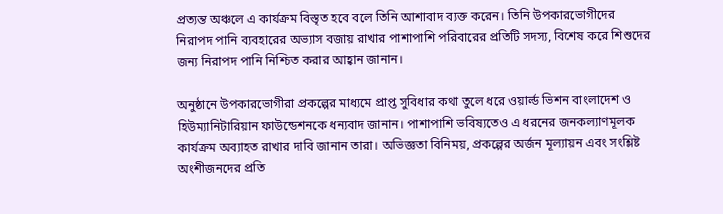প্রত্যন্ত অঞ্চলে এ কার্যক্রম বিস্তৃত হবে বলে তিনি আশাবাদ ব্যক্ত করেন। তিনি উপকারভোগীদের নিরাপদ পানি ব্যবহারের অভ্যাস বজায় রাখার পাশাপাশি পরিবারের প্রতিটি সদস্য, বিশেষ করে শিশুদের জন্য নিরাপদ পানি নিশ্চিত করার আহ্বান জানান।

অনুষ্ঠানে উপকারভোগীরা প্রকল্পের মাধ্যমে প্রাপ্ত সুবিধার কথা তুলে ধরে ওয়ার্ল্ড ভিশন বাংলাদেশ ও হিউম্যানিটারিয়ান ফাউন্ডেশনকে ধন্যবাদ জানান। পাশাপাশি ভবিষ্যতেও এ ধরনের জনকল্যাণমূলক কার্যক্রম অব্যাহত রাখার দাবি জানান তারা। অভিজ্ঞতা বিনিময়, প্রকল্পের অর্জন মূল্যায়ন এবং সংশ্লিষ্ট অংশীজনদের প্রতি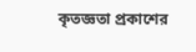কৃতজ্ঞতা প্রকাশের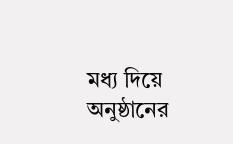মধ্য দিয়ে অনুষ্ঠানের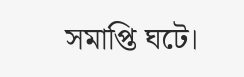সমাপ্তি ঘটে।